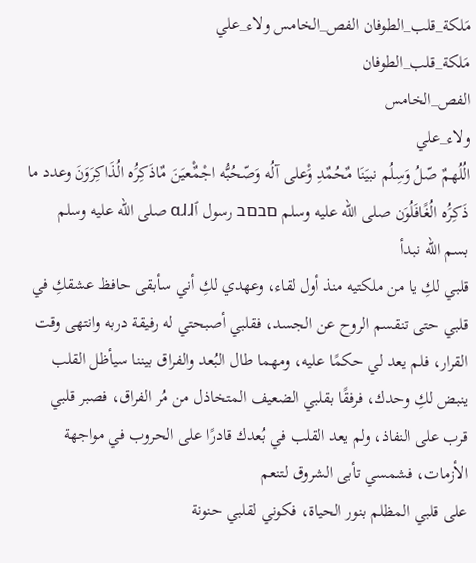مَلكة_قلب_الطوفان الفص_الخامس ولاء_علي
مَلكة_قلب_الطوفان
الفص_الخامس
ولاء_علي
الُلُهمٌ صّلُ وَسِلُم نبيَنَا مٌحُمٌدِ وَْعلى آلُه وَصّحُبُّه اجْمٌْعيَنَ مٌاذَكِرَُه الُذَاكِرَوَنَ وعدد ما ذَكِرَُه الُغًافَلُوَن صلى الله عليه وسلم םבםב رسول ٱɑɺɺ صلى الله عليه وسلم
بسم الله نبدأ
قلبي لكِ يا من ملكتيه منذ أول لقاء، وعهدي لكِ أني سأبقى حافظ عشقكِ في قلبي حتى تنقسم الروح عن الجسد، فقلبي أصبحتي له رفيقة دربه وانتهى وقت القرار، فلم يعد لي حكمًا عليه، ومهما طال البُعد والفراق بيننا سيأظل القلب ينبض لكِ وحدك، فرفقًا بقلبي الضعيف المتخاذل من مُر الفراق، فصبر قلبي قرب على النفاذ، ولم يعد القلب في بُعدك قادرًا على الحروب في مواجهة الأزمات، فشمسي تأبى الشروق لتنعم
على قلبي المظلم بنور الحياة، فكوني لقلبي حنونة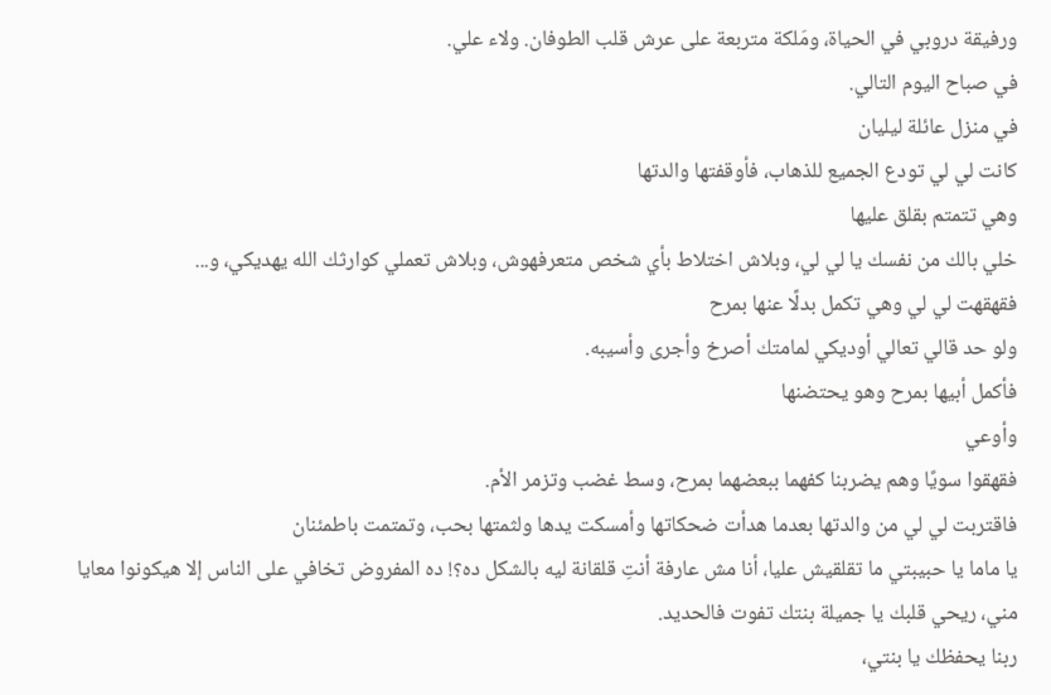ورفيقة دروبي في الحياة، ومَلكة متربعة على عرش قلب الطوفان. ولاء علي.
في صباح اليوم التالي.
في منزل عائلة ليليان
كانت لي لي تودع الجميع للذهاب، فأوقفتها والدتها
وهي تتمتم بقلق عليها
خلي بالك من نفسك يا لي لي، وبلاش اختلاط بأي شخص متعرفهوش، وبلاش تعملي كوارثك الله يهديكي، و...
فقهقهت لي لي وهي تكمل بدلًا عنها بمرح
ولو حد قالي تعالي أوديكي لمامتك أصرخ وأجرى وأسيبه.
فأكمل أبيها بمرح وهو يحتضنها
وأوعي
فقهقوا سويًا وهم يضربنا كفهما ببعضهما بمرح، وسط غضب وتزمر الأم.
فاقتربت لي لي من والدتها بعدما هدأت ضحكاتها وأمسكت يدها ولثمتها بحب، وتمتمت باطمئنان
يا ماما يا حبيبتي ما تقلقيش عليا، أنا مش عارفة أنتِ قلقانة ليه بالشكل ده؟! ده المفروض تخافي على الناس إلا هيكونوا معايا مني، ريحي قلبك يا جميلة بنتك تفوت فالحديد.
ربنا يحفظك يا بنتي،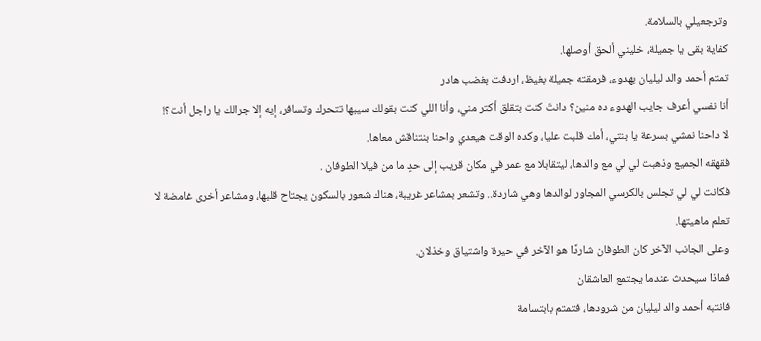وترجعيلي بالسلامة.
كفاية بقى يا جميلة، خليني ألحق أوصلها.
تمتم أحمد والد ليليان بهدوء، فرمقته جميلة بغيظ، اردفت بغضب هادر
أنا نفسي أعرف جايب الهدوء ده منين؟ دانتَ كنت بتقلق أكتر مني، وأنا اللي كنت بقولك سيبها تتحرك وتسافر، إيه إلا جرالك يا راجل أنت؟!
لا داحنا نمشي بسرعة يا بنتي، أمك قلبت عليا، وكده الوقت هيعدي واحنا بنتناقش معاها.
فقهقه الجميع وذهبت لي لي مع والدها، ليتقابلا مع عمر في مكان قريب إلى حدٍ ما من فيلا الطوفان .
فكانت لي لي تجلس بالكرسي المجاور لوالدها وهي شاردة.. وتشعر بمشاعر غريبة، هناك شعور بالسكون يجتاح قلبها، ومشاعر أخرى غامضة لا تعلم ماهيتها.
وعلى الجانب الآخر كان الطوفان شاردًا هو الآخر في حيرة واشتياق وخذلان.
فماذا سيحدث عندما يجتمع العاشقان
فانتبه أحمد والد ليليان من شرودها، فتمتم بابتسامة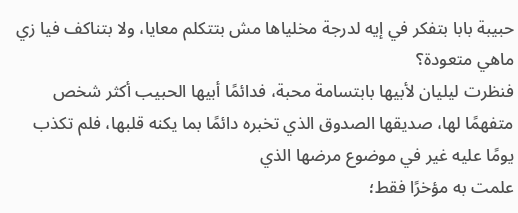حبيبة بابا بتفكر في إيه لدرجة مخلياها مش بتتكلم معايا، ولا بتناكف فيا زي ماهي متعودة؟
فنظرت ليليان لأبيها بابتسامة محبة، فدائمًا أبيها الحبيب أكثر شخص متفهمًا لها، صديقها الصدوق الذي تخبره دائمًا بما يكنه قلبها، فلم تكذب يومًا عليه غير في موضوع مرضها الذي
علمت به مؤخرًا فقط؛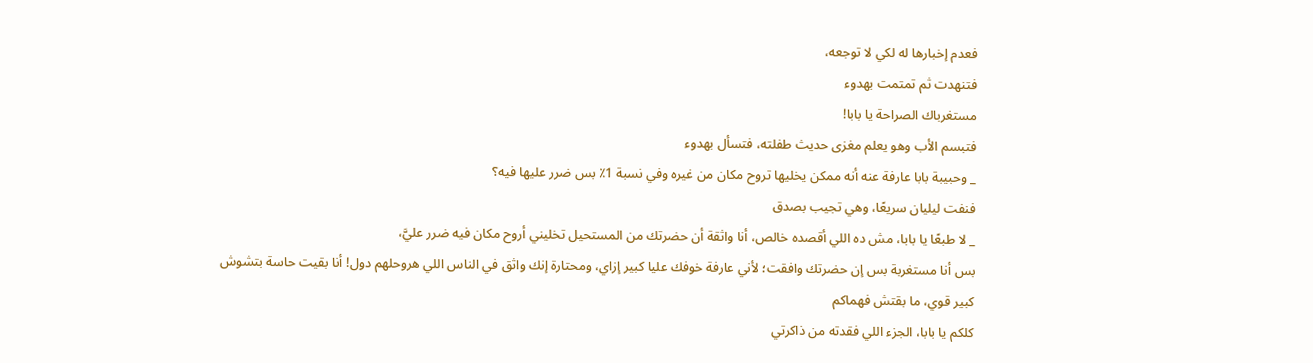فعدم إخبارها له لكي لا توجعه،
فتنهدت ثم تمتمت بهدوء
مستغرباك الصراحة يا بابا!
فتبسم الأب وهو يعلم مغزى حديث طفلته، فتسأل بهدوء
_ وحبيبة بابا عارفة عنه أنه ممكن يخليها تروح مكان من غيره وفي نسبة 1٪ بس ضرر عليها فيه؟
فنفت ليليان سريعًا، وهي تجيب بصدق
_ لا طبعًا يا بابا، مش ده اللي أقصده خالص، أنا واثقة أن حضرتك من المستحيل تخليني أروح مكان فيه ضرر عليَّ،
بس أنا مستغربة بس إن حضرتك وافقت؛ لأني عارفة خوفك عليا كبير إزاي، ومحتارة إنك واثق في الناس اللي هروحلهم دول! أنا بقيت حاسة بتشوش كبير قوي، ما بقتش فهماكم
كلكم يا بابا، الجزء اللي فقدته من ذاكرتي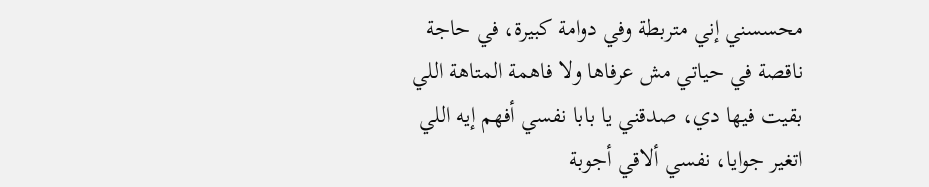محسسني إني متربطة وفي دوامة كبيرة، في حاجة ناقصة في حياتي مش عرفاها ولا فاهمة المتاهة اللي بقيت فيها دي، صدقني يا بابا نفسي أفهم إيه اللي اتغير جوايا، نفسي ألاقي أجوبة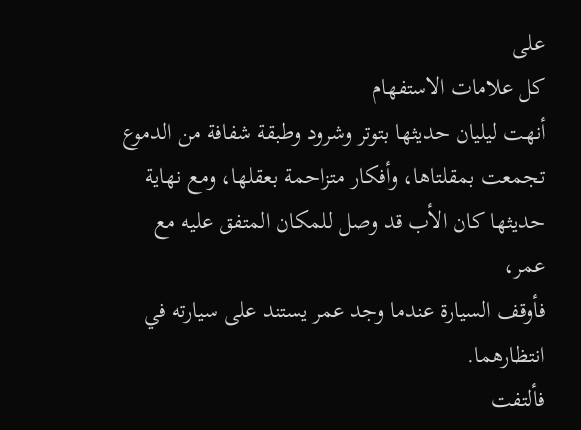على
كل علامات الاستفهام
أنهت ليليان حديثها بتوتر وشرود وطبقة شفافة من الدموع تجمعت بمقلتاها، وأفكار متزاحمة بعقلها، ومع نهاية حديثها كان الأب قد وصل للمكان المتفق عليه مع عمر،
فأوقف السيارة عندما وجد عمر يستند على سيارته في انتظارهما.
فألتفت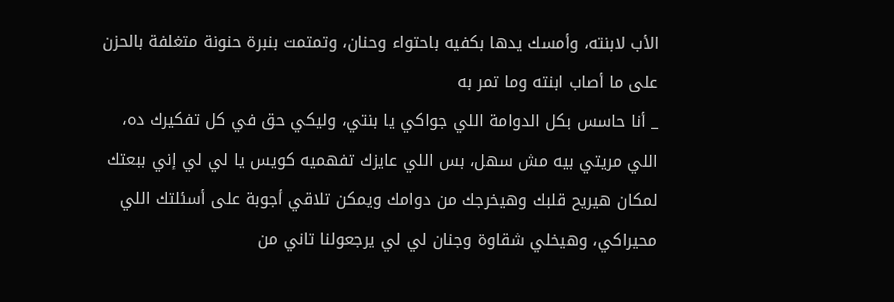الأب لابنته، وأمسك يدها بكفيه باحتواء وحنان، وتمتمت بنبرة حنونة متغلفة بالحزن على ما أصاب ابنته وما تمر به
_ أنا حاسس بكل الدوامة اللي جواكي يا بنتي، وليكي حق في كل تفكيرك ده، اللي مريتي بيه مش سهل، بس اللي عايزك تفهميه كويس يا لي لي إني ببعتك لمكان هيريح قلبك وهيخرجك من دوامك ويمكن تلاقي أجوبة على أسئلتك اللي محيراكي، وهيخلي شقاوة وجنان لي لي يرجعولنا تاني من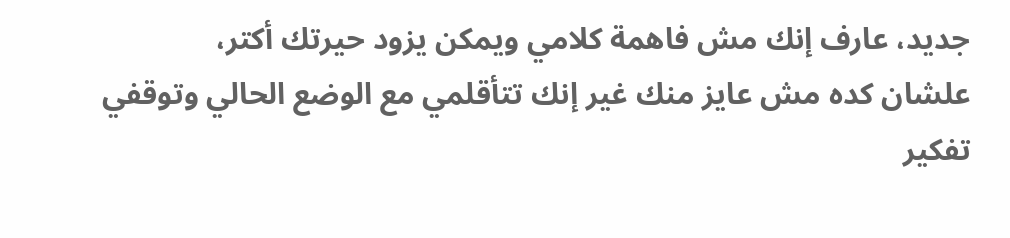جديد، عارف إنك مش فاهمة كلامي ويمكن يزود حيرتك أكتر،
علشان كده مش عايز منك غير إنك تتأقلمي مع الوضع الحالي وتوقفي تفكير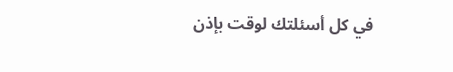في كل أسئلتك لوقت بإذن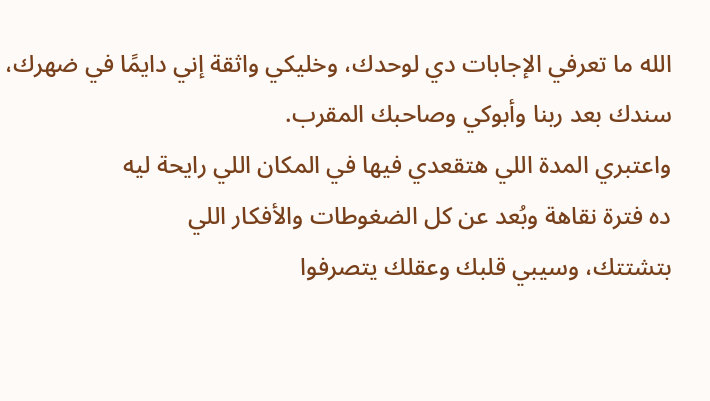الله ما تعرفي الإجابات دي لوحدك، وخليكي واثقة إني دايمًا في ضهرك، سندك بعد ربنا وأبوكي وصاحبك المقرب.
واعتبري المدة اللي هتقعدي فيها في المكان اللي رايحة ليه
ده فترة نقاهة وبُعد عن كل الضغوطات والأفكار اللي
بتشتتك، وسيبي قلبك وعقلك يتصرفوا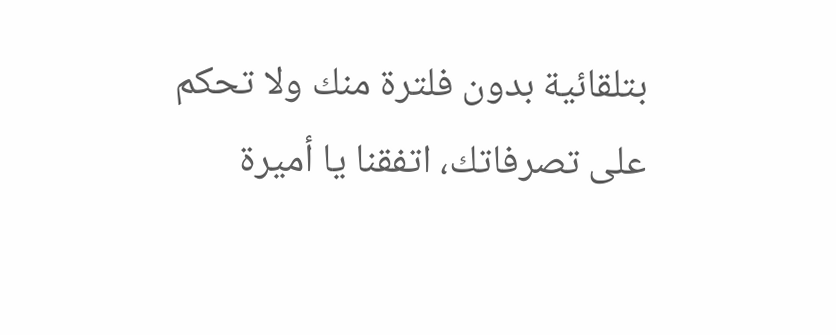بتلقائية بدون فلترة منك ولا تحكم على تصرفاتك، اتفقنا يا أميرة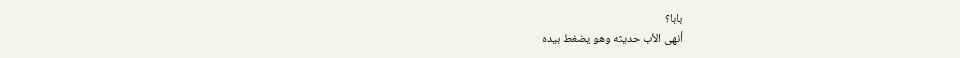بابا؟
أنهى الأب حديثه وهو يضغط بيده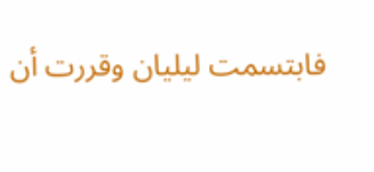فابتسمت ليليان وقررت أن